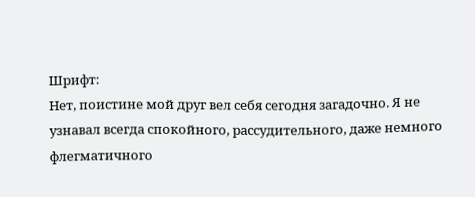Шрифт:
Нет, поистине мой друг вел себя сегодня загадочно. Я не узнавал всегда спокойного, рассудительного, даже немного флегматичного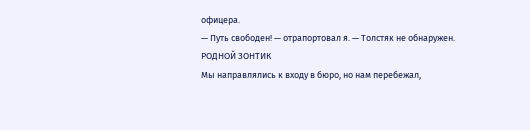офицера.
— Путь свободен! — отрапортовал я. — Толстяк не обнаружен.
РОДНОЙ ЗОНТИК
Мы направлялись к входу в бюро, но нам перебежал,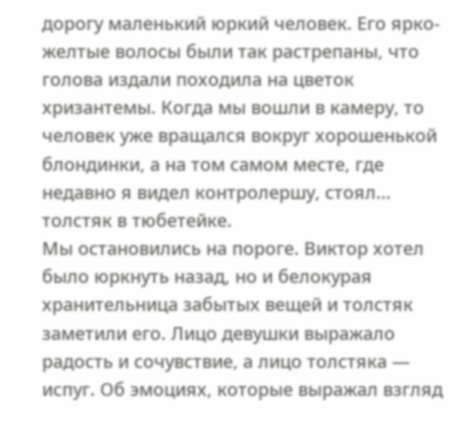дорогу маленький юркий человек. Его ярко-желтые волосы были так растрепаны, что голова издали походила на цветок хризантемы. Когда мы вошли в камеру, то человек уже вращался вокруг хорошенькой блондинки, а на том самом месте, где недавно я видел контролершу, стоял... толстяк в тюбетейке.
Мы остановились на пороге. Виктор хотел было юркнуть назад, но и белокурая хранительница забытых вещей и толстяк заметили его. Лицо девушки выражало радость и сочувствие, а лицо толстяка — испуг. Об эмоциях, которые выражал взгляд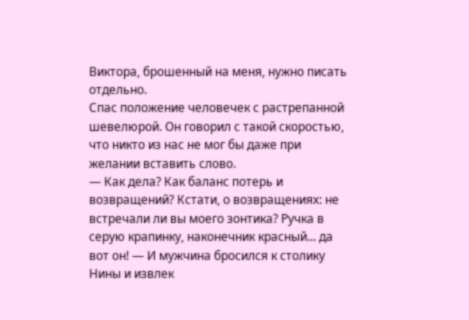Виктора, брошенный на меня, нужно писать отдельно.
Спас положение человечек с растрепанной шевелюрой. Он говорил с такой скоростью, что никто из нас не мог бы даже при желании вставить слово.
— Как дела? Как баланс потерь и возвращений? Кстати, о возвращениях: не встречали ли вы моего зонтика? Ручка в серую крапинку, наконечник красный... да вот он! — И мужчина бросился к столику Нины и извлек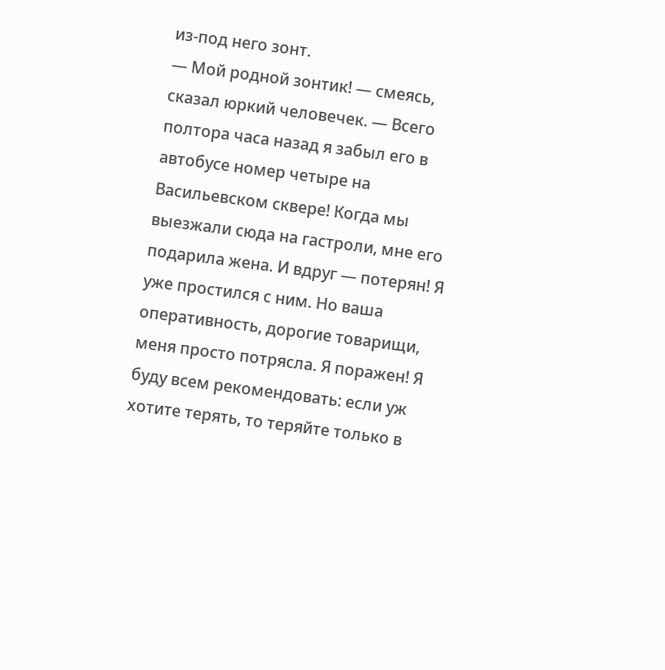из-под него зонт.
— Мой родной зонтик! — смеясь, сказал юркий человечек. — Всего полтора часа назад я забыл его в автобусе номер четыре на Васильевском сквере! Когда мы выезжали сюда на гастроли, мне его подарила жена. И вдруг — потерян! Я уже простился с ним. Но ваша оперативность, дорогие товарищи, меня просто потрясла. Я поражен! Я буду всем рекомендовать: если уж хотите терять, то теряйте только в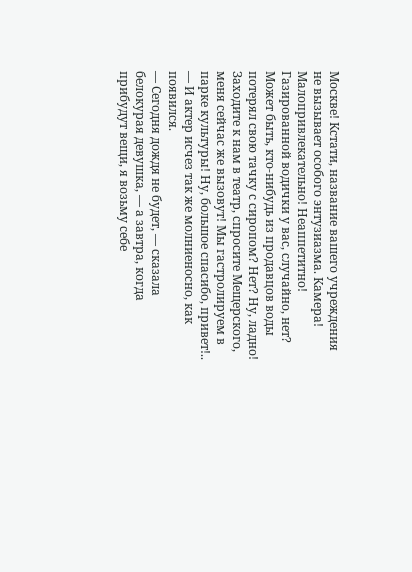Москве! Кстати, название вашего учреждения не вызывает особого энтузиазма. Камера! Малопривлекательно! Неаппетитно! Газированной водички у вас, случайно, нет? Может быть, кто-нибудь из продавцов воды потерял свою тачку с сиропом? Нет? Ну, ладно! Заходите к нам в театр, спросите Мещерского, меня сейчас же вызовут! Мы гастролируем в парке культуры! Ну, большое спасибо, привет!.. — И актер исчез так же молниеносно, как появился.
— Сегодня дождя не будет, — сказала белокурая девушка, — а завтра, когда прибудут вещи, я возьму себе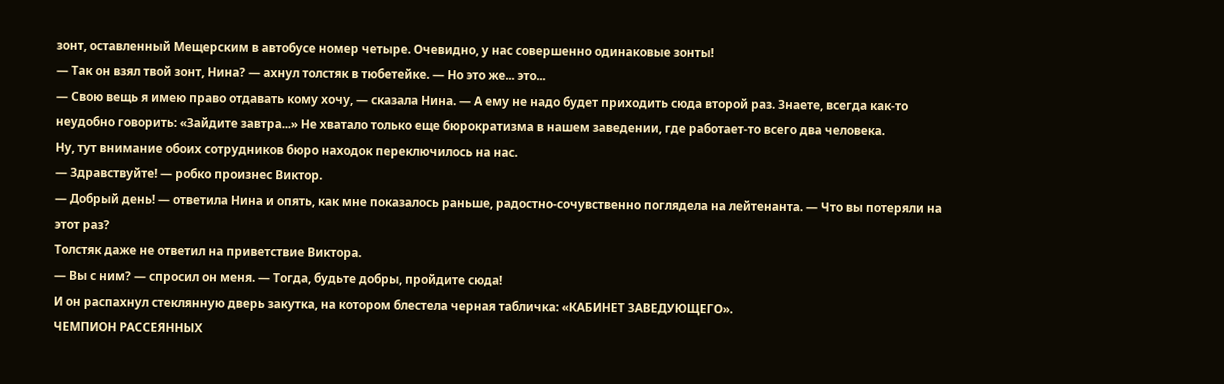зонт, оставленный Мещерским в автобусе номер четыре. Очевидно, у нас совершенно одинаковые зонты!
— Так он взял твой зонт, Нина? — ахнул толстяк в тюбетейке. — Но это же... это...
— Свою вещь я имею право отдавать кому хочу, — сказала Нина. — А ему не надо будет приходить сюда второй раз. Знаете, всегда как-то неудобно говорить: «Зайдите завтра...» Не хватало только еще бюрократизма в нашем заведении, где работает-то всего два человека.
Ну, тут внимание обоих сотрудников бюро находок переключилось на нас.
— Здравствуйте! — робко произнес Виктор.
— Добрый день! — ответила Нина и опять, как мне показалось раньше, радостно-сочувственно поглядела на лейтенанта. — Что вы потеряли на этот раз?
Толстяк даже не ответил на приветствие Виктора.
— Вы с ним? — спросил он меня. — Тогда, будьте добры, пройдите сюда!
И он распахнул стеклянную дверь закутка, на котором блестела черная табличка: «КАБИНЕТ ЗАВЕДУЮЩЕГО».
ЧЕМПИОН РАССЕЯННЫХ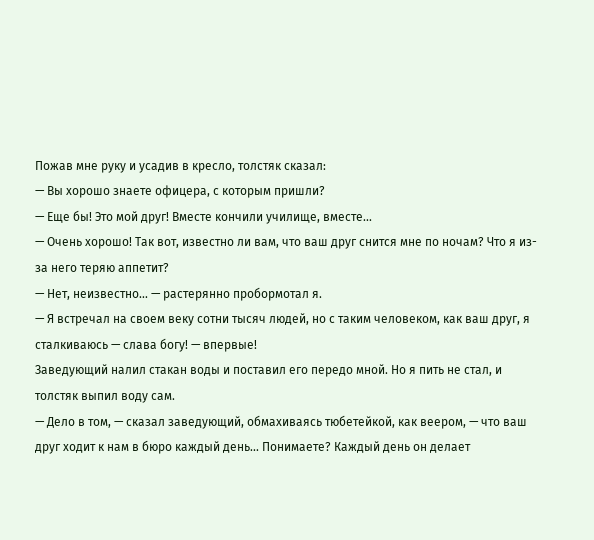Пожав мне руку и усадив в кресло, толстяк сказал:
— Вы хорошо знаете офицера, с которым пришли?
— Еще бы! Это мой друг! Вместе кончили училище, вместе...
— Очень хорошо! Так вот, известно ли вам, что ваш друг снится мне по ночам? Что я из-за него теряю аппетит?
— Нет, неизвестно... — растерянно пробормотал я.
— Я встречал на своем веку сотни тысяч людей, но с таким человеком, как ваш друг, я сталкиваюсь — слава богу! — впервые!
Заведующий налил стакан воды и поставил его передо мной. Но я пить не стал, и толстяк выпил воду сам.
— Дело в том, — сказал заведующий, обмахиваясь тюбетейкой, как веером, — что ваш друг ходит к нам в бюро каждый день... Понимаете? Каждый день он делает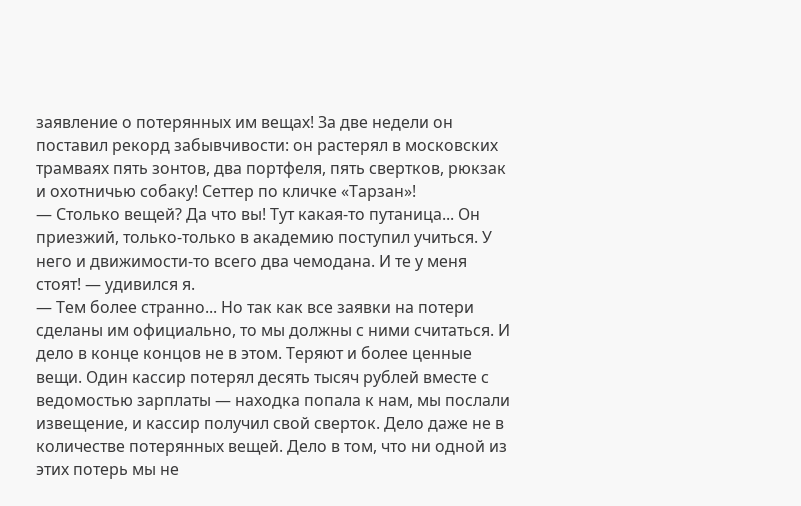заявление о потерянных им вещах! За две недели он поставил рекорд забывчивости: он растерял в московских трамваях пять зонтов, два портфеля, пять свертков, рюкзак и охотничью собаку! Сеттер по кличке «Тарзан»!
— Столько вещей? Да что вы! Тут какая-то путаница... Он приезжий, только-только в академию поступил учиться. У него и движимости-то всего два чемодана. И те у меня стоят! — удивился я.
— Тем более странно... Но так как все заявки на потери сделаны им официально, то мы должны с ними считаться. И дело в конце концов не в этом. Теряют и более ценные вещи. Один кассир потерял десять тысяч рублей вместе с ведомостью зарплаты — находка попала к нам, мы послали извещение, и кассир получил свой сверток. Дело даже не в количестве потерянных вещей. Дело в том, что ни одной из этих потерь мы не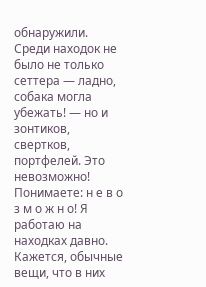обнаружили. Среди находок не было не только сеттера — ладно, собака могла убежать! — но и зонтиков, свертков, портфелей. Это невозможно! Понимаете: н е в о з м о ж н о! Я работаю на находках давно. Кажется, обычные вещи, что в них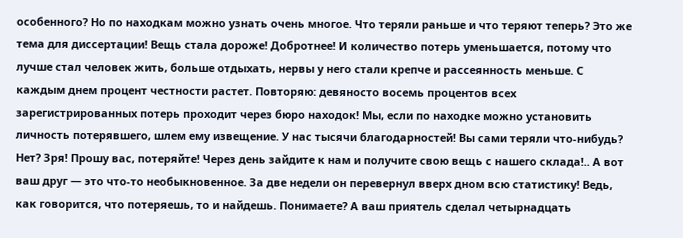особенного? Но по находкам можно узнать очень многое. Что теряли раньше и что теряют теперь? Это же тема для диссертации! Вещь стала дороже! Добротнее! И количество потерь уменьшается, потому что лучше стал человек жить, больше отдыхать, нервы у него стали крепче и рассеянность меньше. С каждым днем процент честности растет. Повторяю: девяносто восемь процентов всех зарегистрированных потерь проходит через бюро находок! Мы, если по находке можно установить личность потерявшего, шлем ему извещение. У нас тысячи благодарностей! Вы сами теряли что-нибудь? Нет? Зря! Прошу вас, потеряйте! Через день зайдите к нам и получите свою вещь с нашего склада!.. А вот ваш друг — это что-то необыкновенное. За две недели он перевернул вверх дном всю статистику! Ведь, как говорится, что потеряешь, то и найдешь. Понимаете? А ваш приятель сделал четырнадцать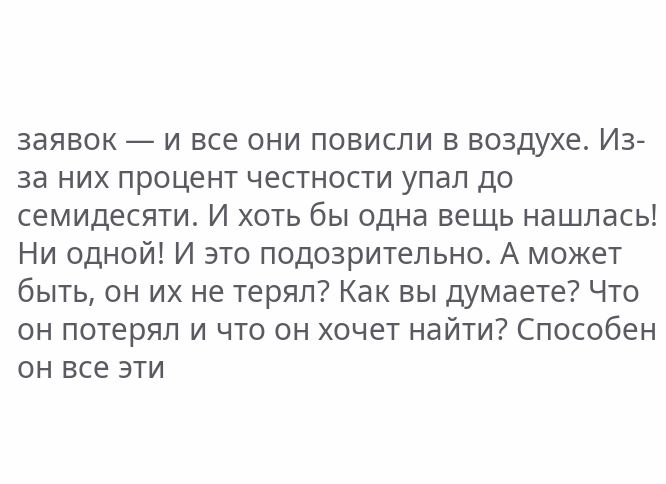заявок — и все они повисли в воздухе. Из-за них процент честности упал до семидесяти. И хоть бы одна вещь нашлась! Ни одной! И это подозрительно. А может быть, он их не терял? Как вы думаете? Что он потерял и что он хочет найти? Способен он все эти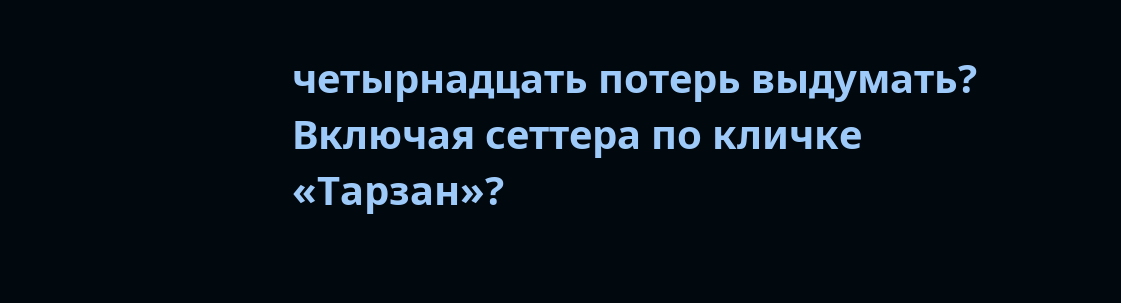четырнадцать потерь выдумать? Включая сеттера по кличке «Тарзан»?